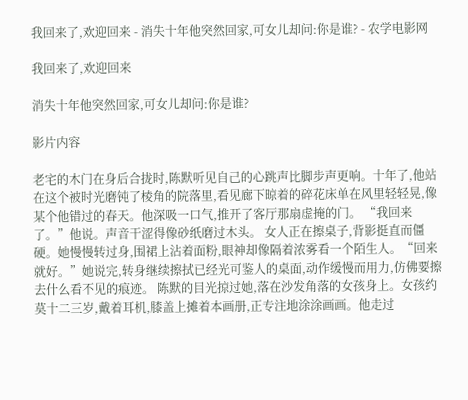我回来了,欢迎回来 - 消失十年他突然回家,可女儿却问:你是谁? - 农学电影网

我回来了,欢迎回来

消失十年他突然回家,可女儿却问:你是谁?

影片内容

老宅的木门在身后合拢时,陈默听见自己的心跳声比脚步声更响。十年了,他站在这个被时光磨钝了棱角的院落里,看见廊下晾着的碎花床单在风里轻轻晃,像某个他错过的春天。他深吸一口气,推开了客厅那扇虚掩的门。 “我回来了。”他说。声音干涩得像砂纸磨过木头。 女人正在擦桌子,背影挺直而僵硬。她慢慢转过身,围裙上沾着面粉,眼神却像隔着浓雾看一个陌生人。“回来就好。”她说完,转身继续擦拭已经光可鉴人的桌面,动作缓慢而用力,仿佛要擦去什么看不见的痕迹。 陈默的目光掠过她,落在沙发角落的女孩身上。女孩约莫十二三岁,戴着耳机,膝盖上摊着本画册,正专注地涂涂画画。他走过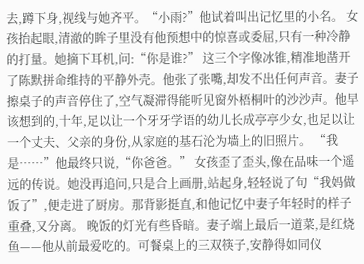去,蹲下身,视线与她齐平。“小雨?”他试着叫出记忆里的小名。 女孩抬起眼,清澈的眸子里没有他预想中的惊喜或委屈,只有一种冷静的打量。她摘下耳机,问:“你是谁?” 这三个字像冰锥,精准地凿开了陈默拼命维持的平静外壳。他张了张嘴,却发不出任何声音。妻子擦桌子的声音停住了,空气凝滞得能听见窗外梧桐叶的沙沙声。他早该想到的,十年,足以让一个牙牙学语的幼儿长成亭亭少女,也足以让一个丈夫、父亲的身份,从家庭的基石沦为墙上的旧照片。 “我是……”他最终只说,“你爸爸。” 女孩歪了歪头,像在品味一个遥远的传说。她没再追问,只是合上画册,站起身,轻轻说了句“我妈做饭了”,便走进了厨房。那背影挺直,和他记忆中妻子年轻时的样子重叠,又分离。 晚饭的灯光有些昏暗。妻子端上最后一道菜,是红烧鱼——他从前最爱吃的。可餐桌上的三双筷子,安静得如同仪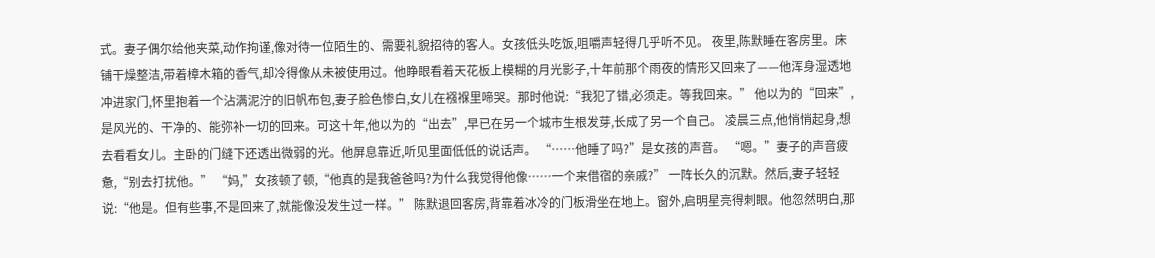式。妻子偶尔给他夹菜,动作拘谨,像对待一位陌生的、需要礼貌招待的客人。女孩低头吃饭,咀嚼声轻得几乎听不见。 夜里,陈默睡在客房里。床铺干燥整洁,带着樟木箱的香气,却冷得像从未被使用过。他睁眼看着天花板上模糊的月光影子,十年前那个雨夜的情形又回来了——他浑身湿透地冲进家门,怀里抱着一个沾满泥泞的旧帆布包,妻子脸色惨白,女儿在襁褓里啼哭。那时他说:“我犯了错,必须走。等我回来。” 他以为的“回来”,是风光的、干净的、能弥补一切的回来。可这十年,他以为的“出去”,早已在另一个城市生根发芽,长成了另一个自己。 凌晨三点,他悄悄起身,想去看看女儿。主卧的门缝下还透出微弱的光。他屏息靠近,听见里面低低的说话声。 “……他睡了吗?”是女孩的声音。 “嗯。”妻子的声音疲惫,“别去打扰他。” “妈,”女孩顿了顿,“他真的是我爸爸吗?为什么我觉得他像……一个来借宿的亲戚?” 一阵长久的沉默。然后,妻子轻轻说:“他是。但有些事,不是回来了,就能像没发生过一样。” 陈默退回客房,背靠着冰冷的门板滑坐在地上。窗外,启明星亮得刺眼。他忽然明白,那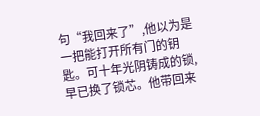句“我回来了”,他以为是一把能打开所有门的钥匙。可十年光阴铸成的锁,早已换了锁芯。他带回来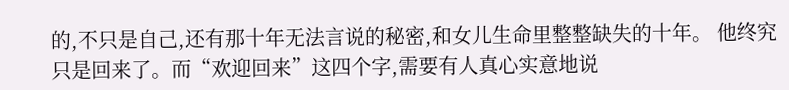的,不只是自己,还有那十年无法言说的秘密,和女儿生命里整整缺失的十年。 他终究只是回来了。而“欢迎回来”这四个字,需要有人真心实意地说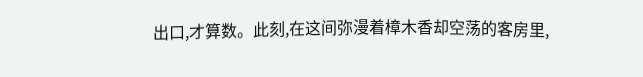出口,才算数。此刻,在这间弥漫着樟木香却空荡的客房里,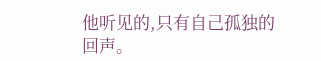他听见的,只有自己孤独的回声。